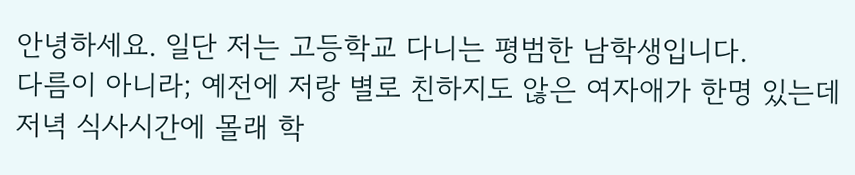안녕하세요. 일단 저는 고등학교 다니는 평범한 남학생입니다.
다름이 아니라; 예전에 저랑 별로 친하지도 않은 여자애가 한명 있는데
저녁 식사시간에 몰래 학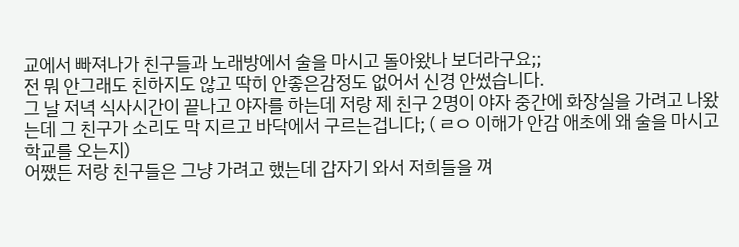교에서 빠져나가 친구들과 노래방에서 술을 마시고 돌아왔나 보더라구요;;
전 뭐 안그래도 친하지도 않고 딱히 안좋은감정도 없어서 신경 안썼습니다.
그 날 저녁 식사시간이 끝나고 야자를 하는데 저랑 제 친구 2명이 야자 중간에 화장실을 가려고 나왔는데 그 친구가 소리도 막 지르고 바닥에서 구르는겁니다; ( ㄹㅇ 이해가 안감 애초에 왜 술을 마시고 학교를 오는지)
어쨌든 저랑 친구들은 그냥 가려고 했는데 갑자기 와서 저희들을 껴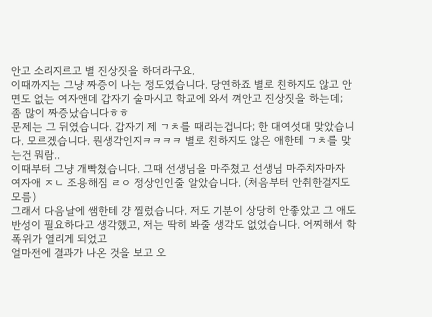안고 소리지르고 별 진상짓을 하더라구요.
이때까지는 그냥 짜증이 나는 정도였습니다. 당연하죠 별로 친하지도 않고 안면도 없는 여자앤데 갑자기 술마시고 학교에 와서 껴안고 진상짓을 하는데; 좀 많이 짜증났습니다ㅎㅎ
문제는 그 뒤였습니다. 갑자기 제 ㄱㅊ를 때리는겁니다; 한 대여섯대 맞았습니다. 모르겠습니다. 뭔생각인지ㅋㅋㅋㅋ 별로 친하지도 않은 애한테 ㄱㅊ를 맞는건 뭐람..
이때부터 그냥 개빡쳤습니다. 그때 선생님을 마주쳤고 선생님 마주치자마자 여자애 ㅈㄴ 조용해짐 ㄹㅇ 정상인인줄 알았습니다. (처음부터 안취한걸지도 모름)
그래서 다음날에 쌤한테 걍 찔렀습니다. 저도 기분이 상당히 안좋았고 그 애도 반성이 필요하다고 생각했고, 저는 딱히 봐줄 생각도 없었습니다. 어찌해서 학폭위가 열리게 되었고
얼마전에 결과가 나온 것을 보고 오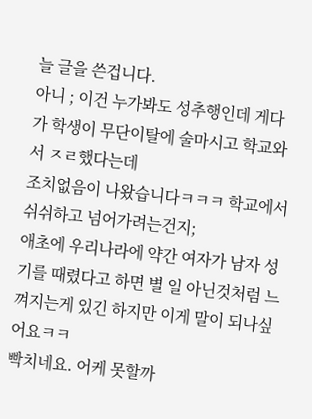늘 글을 쓴겁니다.
아니 ; 이건 누가봐도 성추행인데 게다가 학생이 무단이탈에 술마시고 학교와서 ㅈㄹ했다는데
조치없음이 나왔습니다ㅋㅋㅋ 학교에서 쉬쉬하고 넘어가려는건지;
애초에 우리나라에 약간 여자가 남자 성기를 때렸다고 하면 별 일 아닌것처럼 느껴지는게 있긴 하지만 이게 말이 되나싶어요ㅋㅋ
빡치네요. 어케 못할까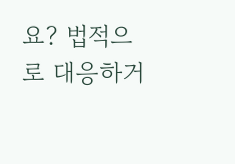요? 법적으로 대응하거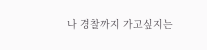나 경찰까지 가고싶지는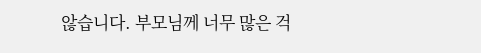않습니다. 부모님께 너무 많은 걱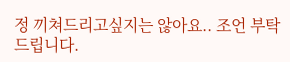정 끼쳐드리고싶지는 않아요.. 조언 부탁드립니다.